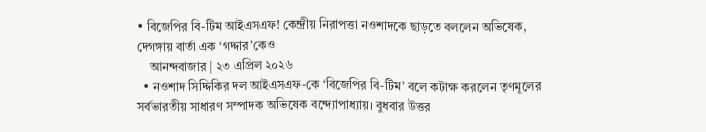• বিজেপির বি-টিম আইএসএফ! কেন্দ্রীয় নিরাপত্তা নওশাদকে ছাড়তে বললেন অভিষেক, দেগঙ্গায় বার্তা এক ‘গদ্দার’কেও
    আনন্দবাজার | ২৩ এপ্রিল ২০২৬
  • নওশাদ সিদ্দিকির দল আইএসএফ-কে ‘বিজেপির বি-টিম’ বলে কটাক্ষ করলেন তৃণমূলের সর্বভারতীয় সাধারণ সম্পাদক অভিষেক বন্দ্যোপাধ্যায়। বুধবার উত্তর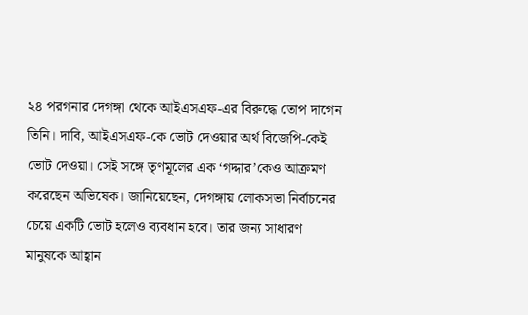২৪ পরগনার দেগঙ্গা থেকে আইএসএফ-এর বিরুদ্ধে তোপ দাগেন তিনি। দাবি, আইএসএফ-কে ভোট দেওয়ার অর্থ বিজেপি-কেই ভোট দেওয়া। সেই সঙ্গে তৃণমূলের এক ‘গদ্দার’কেও আক্রমণ করেছেন অভিষেক। জানিয়েছেন, দেগঙ্গায় লোকসভা নির্বাচনের চেয়ে একটি ভোট হলেও ব্যবধান হবে। তার জন্য সাধারণ মানুষকে আহ্বান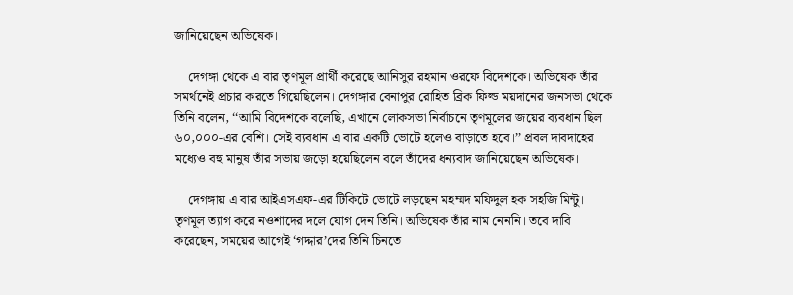জানিয়েছেন অভিষেক।

    দেগঙ্গা থেকে এ বার তৃণমূল প্রার্থী করেছে আনিসুর রহমান ওরফে বিদেশকে। অভিষেক তাঁর সমর্থনেই প্রচার করতে গিয়েছিলেন। দেগঙ্গার বেনাপুর রোহিত ব্রিক ফিল্ড ময়দানের জনসভা থেকে তিনি বলেন, ‘‘আমি বিদেশকে বলেছি, এখানে লোকসভা নির্বাচনে তৃণমূলের জয়ের ব্যবধান ছিল ৬০,০০০-এর বেশি। সেই ব্যবধান এ বার একটি ভোটে হলেও বাড়াতে হবে।’’ প্রবল দাবদাহের মধ্যেও বহু মানুষ তাঁর সভায় জড়ো হয়েছিলেন বলে তাঁদের ধন্যবাদ জানিয়েছেন অভিষেক।

    দেগঙ্গায় এ বার আইএসএফ-এর টিকিটে ভোটে লড়ছেন মহম্মদ মফিদুল হক সহজি মিন্টু। তৃণমূল ত্যাগ করে নওশাদের দলে যোগ দেন তিনি। অভিষেক তাঁর নাম নেননি। তবে দাবি করেছেন, সময়ের আগেই ‘গদ্দার’দের তিনি চিনতে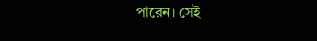পারেন। সেই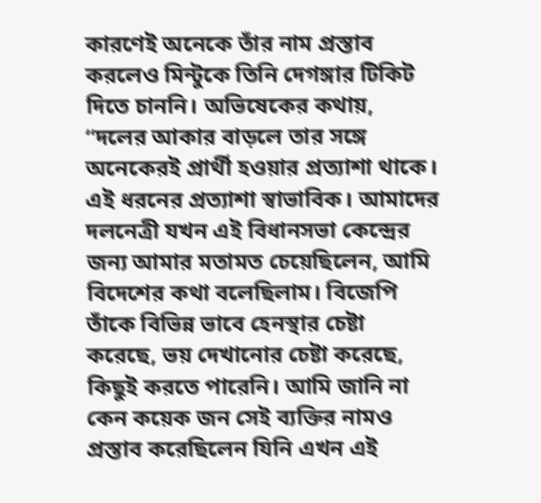কারণেই অনেকে তাঁর নাম প্রস্তাব করলেও মিন্টুকে তিনি দেগঙ্গার টিকিট দিতে চাননি। অভিষেকের কথায়, ‘‘দলের আকার বাড়লে তার সঙ্গে অনেকেরই প্রার্থী হওয়ার প্রত্যাশা থাকে। এই ধরনের প্রত্যাশা স্বাভাবিক। আমাদের দলনেত্রী যখন এই বিধানসভা কেন্দ্রের জন্য আমার মতামত চেয়েছিলেন, আমি বিদেশের কথা বলেছিলাম। বিজেপি তাঁকে বিভিন্ন ভাবে হেনস্থার চেষ্টা করেছে, ভয় দেখানোর চেষ্টা করেছে, কিছুই করতে পারেনি। আমি জানি না কেন কয়েক জন সেই ব্যক্তির নামও প্রস্তাব করেছিলেন যিনি এখন এই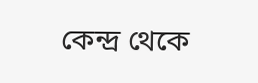কেন্দ্র থেকে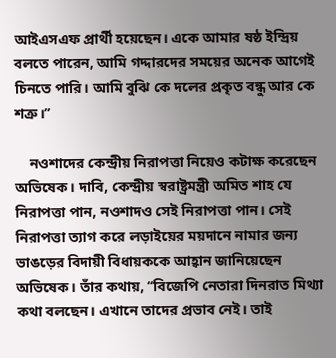আইএসএফ প্রার্থী হয়েছেন। একে আমার ষষ্ঠ ইন্দ্রিয় বলতে পারেন, আমি গদ্দারদের সময়ের অনেক আগেই চিনতে পারি। আমি বুঝি কে দলের প্রকৃত বন্ধু আর কে শত্রু।’’

    নওশাদের কেন্দ্রীয় নিরাপত্তা নিয়েও কটাক্ষ করেছেন অভিষেক। দাবি, কেন্দ্রীয় স্বরাষ্ট্রমন্ত্রী অমিত শাহ যে নিরাপত্তা পান, নওশাদও সেই নিরাপত্তা পান। সেই নিরাপত্তা ত্যাগ করে লড়াইয়ের ময়দানে নামার জন্য ভাঙড়ের বিদায়ী বিধায়ককে আহ্বান জানিয়েছেন অভিষেক। তাঁর কথায়, ‘‘বিজেপি নেতারা দিনরাত মিথ্যা কথা বলছেন। এখানে তাদের প্রভাব নেই। তাই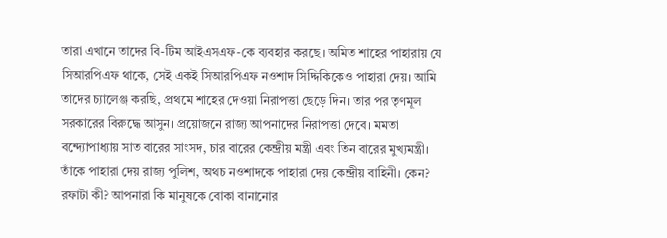তারা এখানে তাদের বি-টিম আইএসএফ-কে ব্যবহার করছে। অমিত শাহের পাহারায় যে সিআরপিএফ থাকে, সেই একই সিআরপিএফ নওশাদ সিদ্দিকিকেও পাহারা দেয়। আমি তাদের চ্যালেঞ্জ করছি, প্রথমে শাহের দেওয়া নিরাপত্তা ছেড়ে দিন। তার পর তৃণমূল সরকারের বিরুদ্ধে আসুন। প্রয়োজনে রাজ্য আপনাদের নিরাপত্তা দেবে। মমতা বন্দ্যোপাধ্যায় সাত বারের সাংসদ, চার বারের কেন্দ্রীয় মন্ত্রী এবং তিন বারের মুখ্যমন্ত্রী। তাঁকে পাহারা দেয় রাজ্য পুলিশ, অথচ নওশাদকে পাহারা দেয় কেন্দ্রীয় বাহিনী। কেন? রফাটা কী? আপনারা কি মানুষকে বোকা বানানোর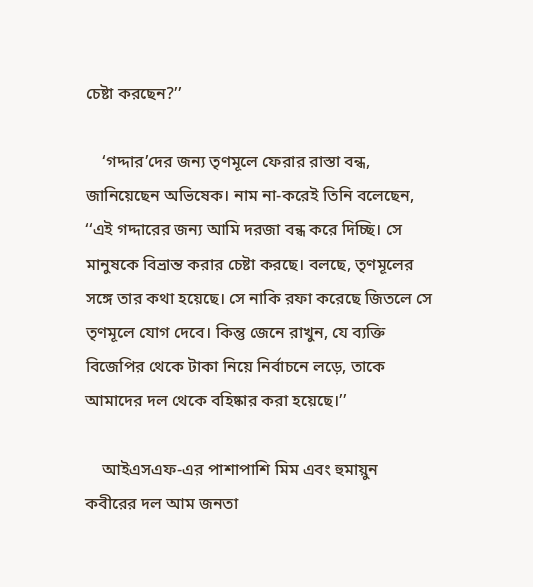চেষ্টা করছেন?’’

    ‘গদ্দার’দের জন্য তৃণমূলে ফেরার রাস্তা বন্ধ, জানিয়েছেন অভিষেক। নাম না-করেই তিনি বলেছেন, ‘‘এই গদ্দারের জন্য আমি দরজা বন্ধ করে দিচ্ছি। সে মানুষকে বিভ্রান্ত করার চেষ্টা করছে। বলছে, তৃণমূলের সঙ্গে তার কথা হয়েছে। সে নাকি রফা করেছে জিতলে সে তৃণমূলে যোগ দেবে। কিন্তু জেনে রাখুন, যে ব্যক্তি বিজেপির থেকে টাকা নিয়ে নির্বাচনে লড়ে, তাকে আমাদের দল থেকে বহিষ্কার করা হয়েছে।’’

    আইএসএফ-এর পাশাপাশি মিম এবং হুমায়ুন কবীরের দল আম জনতা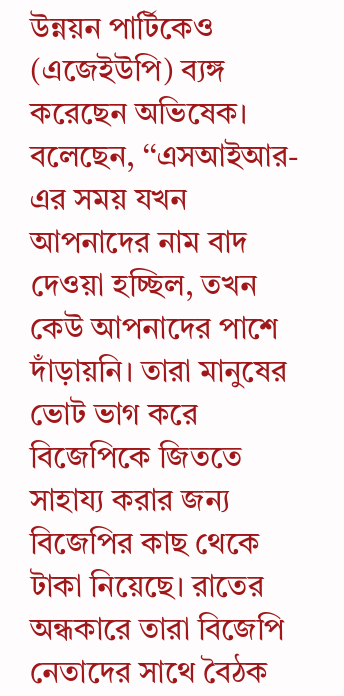উন্নয়ন পার্টিকেও (এজেইউপি) ব্যঙ্গ করেছেন অভিষেক। বলেছেন, ‘‘এসআইআর-এর সময় যখন আপনাদের নাম বাদ দেওয়া হচ্ছিল, তখন কেউ আপনাদের পাশে দাঁড়ায়নি। তারা মানুষের ভোট ভাগ করে বিজেপিকে জিততে সাহায্য করার জন্য বিজেপির কাছ থেকে টাকা নিয়েছে। রাতের অন্ধকারে তারা বিজেপি নেতাদের সাথে বৈঠক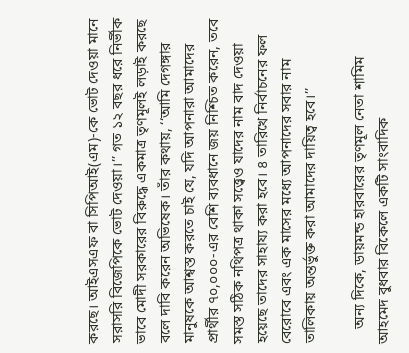করছে। আইএসএফ বা সিপিআই(এম)-কে ভোট দেওয়া মানে সরাসরি বিজেপিকে ভোট দেওয়া।’’ গত ১২ বছর ধরে নির্ভীক ভাবে মোদী সরকারের বিরুদ্ধে একমাত্র তৃণমূলই লড়াই করছে বলে দাবি করেন অভিষেক। তাঁর কথায়, ‘‘আমি দেগঙ্গার মানুষকে আশ্বস্ত করতে চাই যে, যদি আপনারা আমাদের প্রার্থীর ৭০,০০০-এর বেশি ব্যবধানে জয় নিশ্চিত করেন, তবে সমস্ত সঠিক নথিপত্র থাকা সত্ত্বেও যাদের নাম বাদ দেওয়া হয়েছে তাদের সাহায্য করা হবে। ৪ তারিখে নির্বাচনের ফল বেরোবে এবং এক মাসের মধ্যে আপনাদের সবার নাম তালিকায় অন্তর্ভুক্ত করা আমাদের দায়িত্ব হবে।’’

    অন্য দিকে, ডায়মন্ড হারবারের তৃণমূল নেতা শামিম আহমেদ বুধবার বিকেলে একটি সাংবাদিক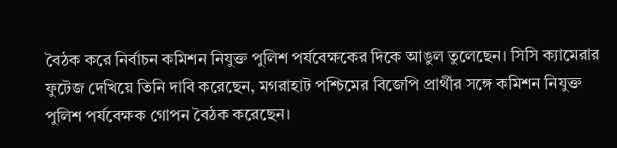বৈঠক করে নির্বাচন কমিশন নিযুক্ত পুলিশ পর্যবেক্ষকের দিকে আঙুল তুলেছেন। সিসি ক্যামেরার ফুটেজ দেখিয়ে তিনি দাবি করেছেন, মগরাহাট পশ্চিমের বিজেপি প্রার্থীর সঙ্গে কমিশন নিযুক্ত পুলিশ পর্যবেক্ষক গোপন বৈঠক করেছেন।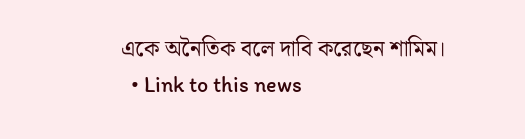একে ‌অনৈতিক বলে দাবি করেছেন শামিম।
  • Link to this news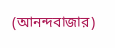(আনন্দবাজার)